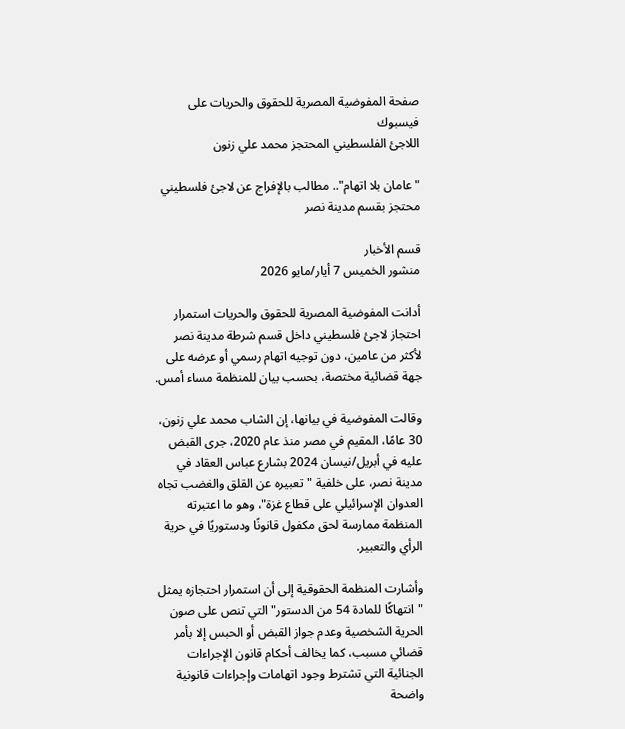صفحة المفوضية المصرية للحقوق والحريات على فيسبوك
اللاجئ الفلسطيني المحتجز محمد علي زنون

"عامان بلا اتهام".. مطالب بالإفراج عن لاجئ فلسطيني محتجز بقسم مدينة نصر

قسم الأخبار
منشور الخميس 7 أيار/مايو 2026

أدانت المفوضية المصرية للحقوق والحريات استمرار احتجاز لاجئ فلسطيني داخل قسم شرطة مدينة نصر لأكثر من عامين، دون توجيه اتهام رسمي أو عرضه على جهة قضائية مختصة، بحسب بيان للمنظمة مساء أمس.

وقالت المفوضية في بيانها، إن الشاب محمد علي زنون، 30 عامًا، المقيم في مصر منذ عام 2020، جرى القبض عليه في أبريل/نيسان 2024 بشارع عباس العقاد في مدينة نصر، على خلفية "تعبيره عن القلق والغضب تجاه العدوان الإسرائيلي على قطاع غزة"، وهو ما اعتبرته المنظمة ممارسة لحق مكفول قانونًا ودستوريًا في حرية الرأي والتعبير.

وأشارت المنظمة الحقوقية إلى أن استمرار احتجازه يمثل "انتهاكًا للمادة 54 من الدستور" التي تنص على صون الحرية الشخصية وعدم جواز القبض أو الحبس إلا بأمر قضائي مسبب، كما يخالف أحكام قانون الإجراءات الجنائية التي تشترط وجود اتهامات وإجراءات قانونية واضحة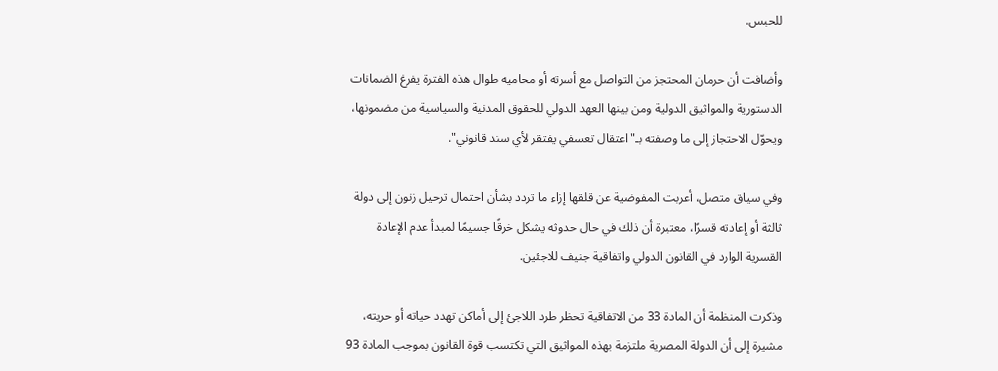للحبس.

وأضافت أن حرمان المحتجز من التواصل مع أسرته أو محاميه طوال هذه الفترة يفرغ الضمانات الدستورية والمواثيق الدولية ومن بينها العهد الدولي للحقوق المدنية والسياسية من مضمونها، ويحوّل الاحتجاز إلى ما وصفته بـ"اعتقال تعسفي يفتقر لأي سند قانوني".

وفي سياق متصل، أعربت المفوضية عن قلقها إزاء ما تردد بشأن احتمال ترحيل زنون إلى دولة ثالثة أو إعادته قسرًا، معتبرة أن ذلك في حال حدوثه يشكل خرقًا جسيمًا لمبدأ عدم الإعادة القسرية الوارد في القانون الدولي واتفاقية جنيف للاجئين.

وذكرت المنظمة أن المادة 33 من الاتفاقية تحظر طرد اللاجئ إلى أماكن تهدد حياته أو حريته، مشيرة إلى أن الدولة المصرية ملتزمة بهذه المواثيق التي تكتسب قوة القانون بموجب المادة 93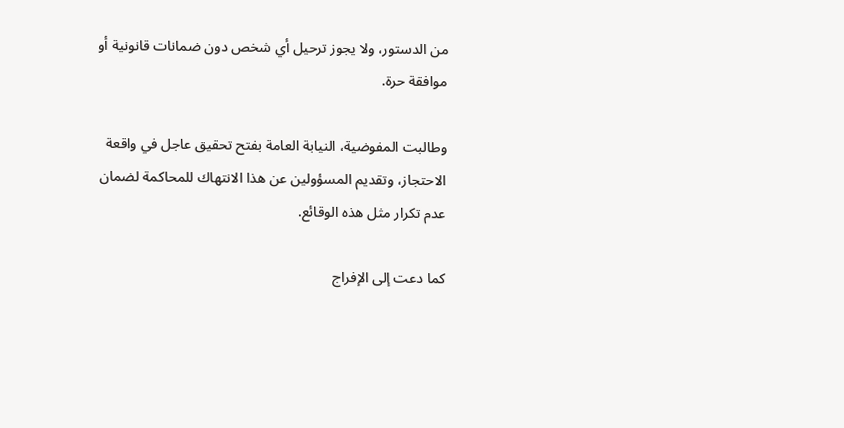من الدستور، ولا يجوز ترحيل أي شخص دون ضمانات قانونية أو موافقة حرة.

وطالبت المفوضية، النيابة العامة بفتح تحقيق عاجل في واقعة الاحتجاز، وتقديم المسؤولين عن هذا الانتهاك للمحاكمة لضمان عدم تكرار مثل هذه الوقائع.

كما دعت إلى الإفراج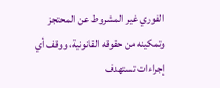الفوري غير المشروط عن المحتجز وتمكينه من حقوقه القانونية، ووقف أي إجراءات تستهدف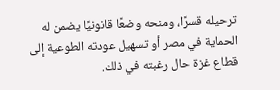ترحيله قسرًا، ومنحه وضعًا قانونيًا يضمن له الحماية في مصر أو تسهيل عودته الطوعية إلى قطاع غزة حال رغبته في ذلك.